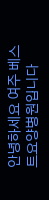안녕하세요 여주 베스트요양병원입니다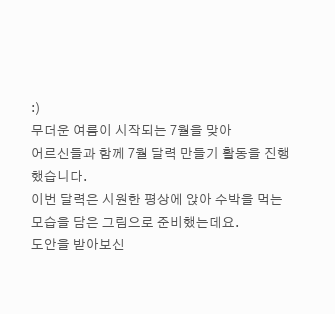:)
무더운 여름이 시작되는 7월을 맞아
어르신들과 함께 7월 달력 만들기 활동을 진행했습니다.
이번 달력은 시원한 평상에 앉아 수박을 먹는 모습을 담은 그림으로 준비했는데요.
도안을 받아보신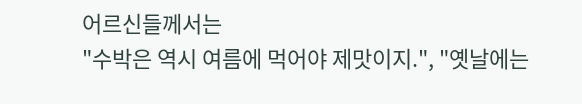어르신들께서는
"수박은 역시 여름에 먹어야 제맛이지.", "옛날에는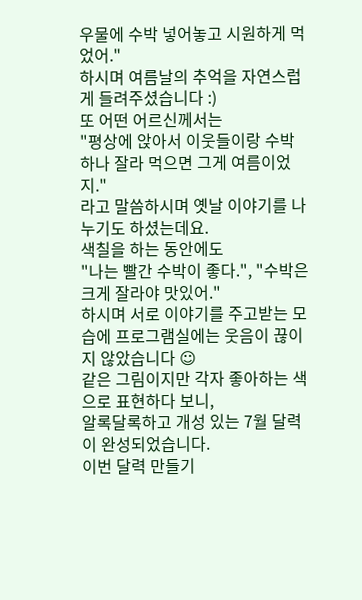우물에 수박 넣어놓고 시원하게 먹었어."
하시며 여름날의 추억을 자연스럽게 들려주셨습니다 :)
또 어떤 어르신께서는
"평상에 앉아서 이웃들이랑 수박 하나 잘라 먹으면 그게 여름이었지."
라고 말씀하시며 옛날 이야기를 나누기도 하셨는데요.
색칠을 하는 동안에도
"나는 빨간 수박이 좋다.", "수박은 크게 잘라야 맛있어."
하시며 서로 이야기를 주고받는 모습에 프로그램실에는 웃음이 끊이지 않았습니다 ☺
같은 그림이지만 각자 좋아하는 색으로 표현하다 보니,
알록달록하고 개성 있는 7월 달력이 완성되었습니다.
이번 달력 만들기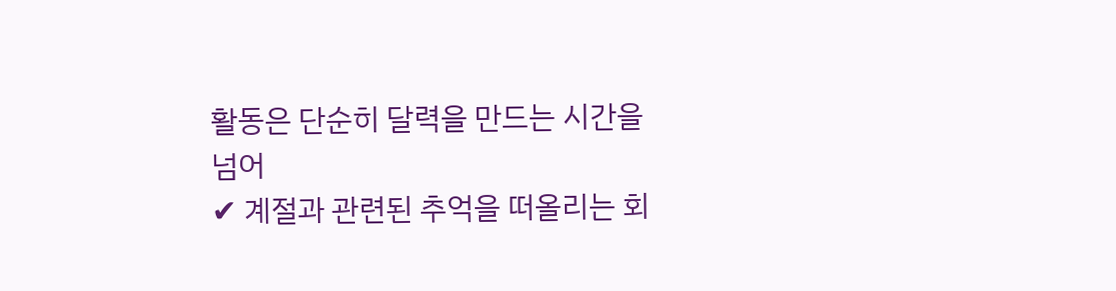활동은 단순히 달력을 만드는 시간을 넘어
✔ 계절과 관련된 추억을 떠올리는 회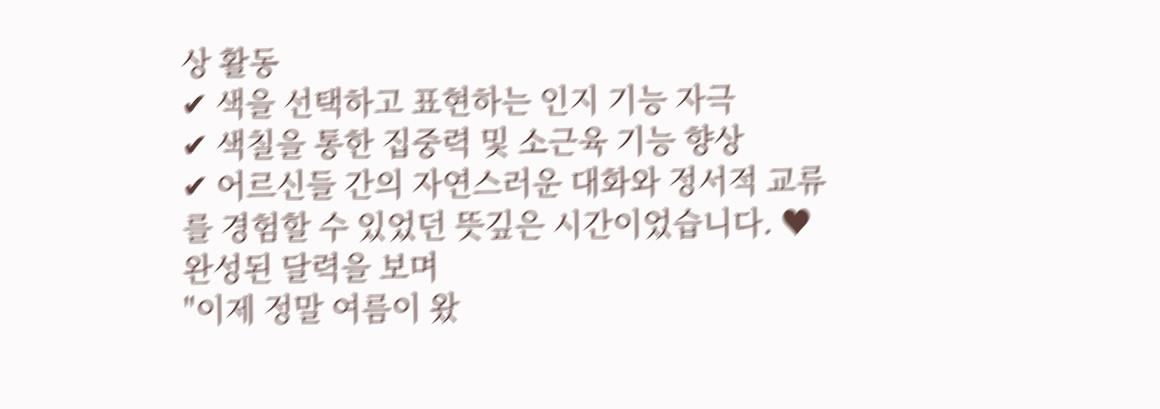상 활동
✔ 색을 선택하고 표현하는 인지 기능 자극
✔ 색칠을 통한 집중력 및 소근육 기능 향상
✔ 어르신들 간의 자연스러운 대화와 정서적 교류
를 경험할 수 있었던 뜻깊은 시간이었습니다. ♥
완성된 달력을 보며
"이제 정말 여름이 왔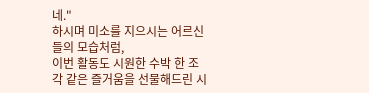네."
하시며 미소를 지으시는 어르신들의 모습처럼,
이번 활동도 시원한 수박 한 조각 같은 즐거움을 선물해드린 시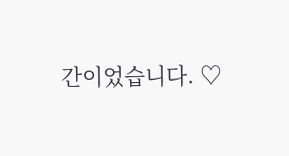간이었습니다. ♡